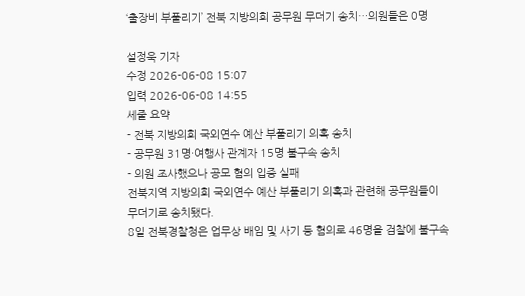‘출장비 부풀리기’ 전북 지방의회 공무원 무더기 송치…의원들은 0명

설정욱 기자
수정 2026-06-08 15:07
입력 2026-06-08 14:55
세줄 요약
- 전북 지방의회 국외연수 예산 부풀리기 의혹 송치
- 공무원 31명·여행사 관계자 15명 불구속 송치
- 의원 조사했으나 공모 혐의 입증 실패
전북지역 지방의회 국외연수 예산 부풀리기 의혹과 관련해 공무원들이 무더기로 송치됐다.
8일 전북경찰청은 업무상 배임 및 사기 등 혐의로 46명을 검찰에 불구속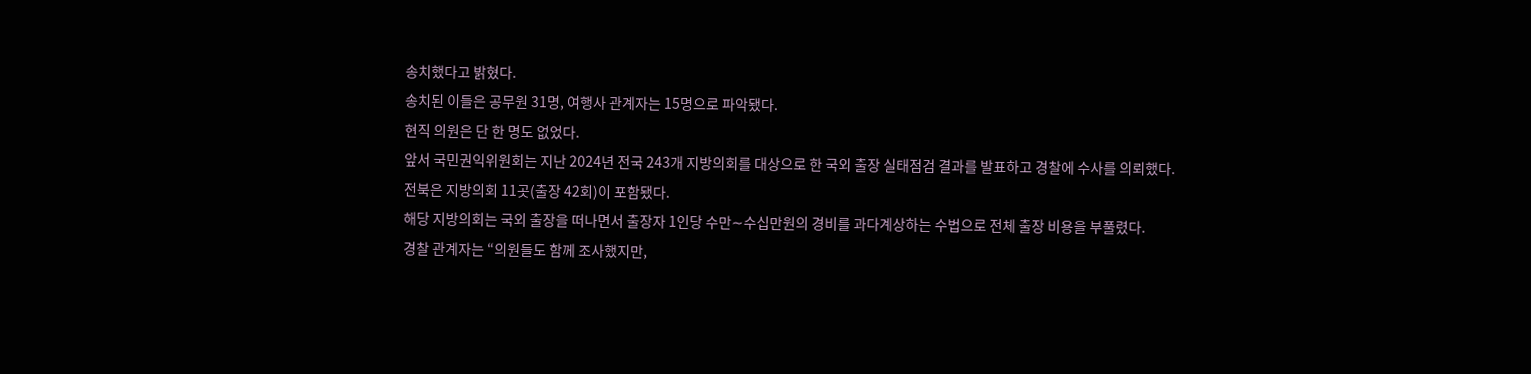송치했다고 밝혔다.
송치된 이들은 공무원 31명, 여행사 관계자는 15명으로 파악됐다.
현직 의원은 단 한 명도 없었다.
앞서 국민권익위원회는 지난 2024년 전국 243개 지방의회를 대상으로 한 국외 출장 실태점검 결과를 발표하고 경찰에 수사를 의뢰했다.
전북은 지방의회 11곳(출장 42회)이 포함됐다.
해당 지방의회는 국외 출장을 떠나면서 출장자 1인당 수만∼수십만원의 경비를 과다계상하는 수법으로 전체 출장 비용을 부풀렸다.
경찰 관계자는 “의원들도 함께 조사했지만,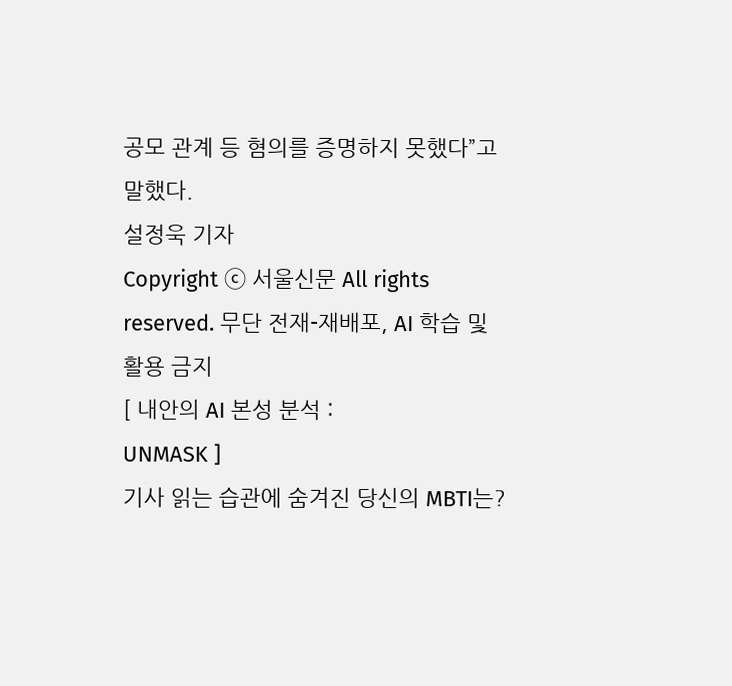공모 관계 등 혐의를 증명하지 못했다”고 말했다.
설정욱 기자
Copyright ⓒ 서울신문 All rights reserved. 무단 전재-재배포, AI 학습 및 활용 금지
[ 내안의 AI 본성 분석 :
UNMASK ]
기사 읽는 습관에 숨겨진 당신의 MBTI는?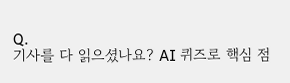Q.
기사를 다 읽으셨나요? AI 퀴즈로 핵심 점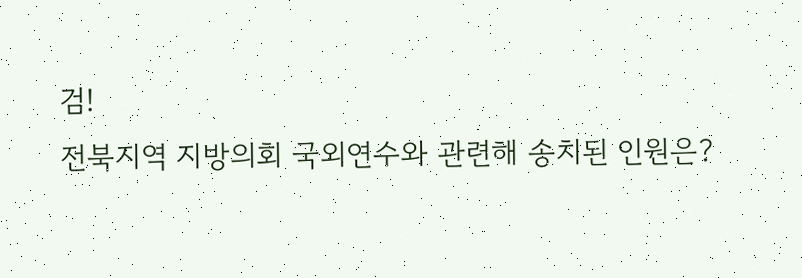검!
전북지역 지방의회 국외연수와 관련해 송치된 인원은?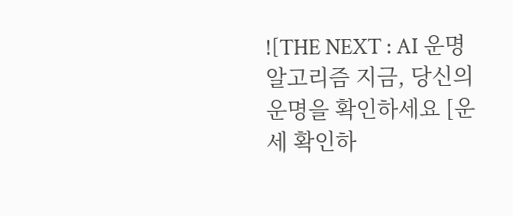![THE NEXT : AI 운명 알고리즘 지금, 당신의 운명을 확인하세요 [운세 확인하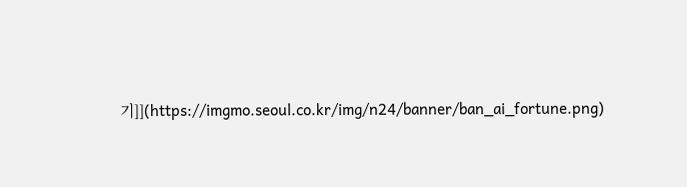기]](https://imgmo.seoul.co.kr/img/n24/banner/ban_ai_fortune.png)